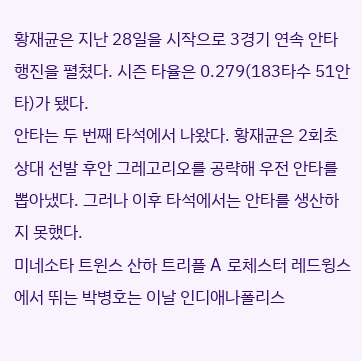황재균은 지난 28일을 시작으로 3경기 연속 안타 행진을 펼쳤다. 시즌 타율은 0.279(183타수 51안타)가 됐다.
안타는 두 번째 타석에서 나왔다. 황재균은 2회초 상대 선발 후안 그레고리오를 공략해 우전 안타를 뽑아냈다. 그러나 이후 타석에서는 안타를 생산하지 못했다.
미네소타 트윈스 산하 트리플 A 로체스터 레드윙스에서 뛰는 박병호는 이날 인디애나폴리스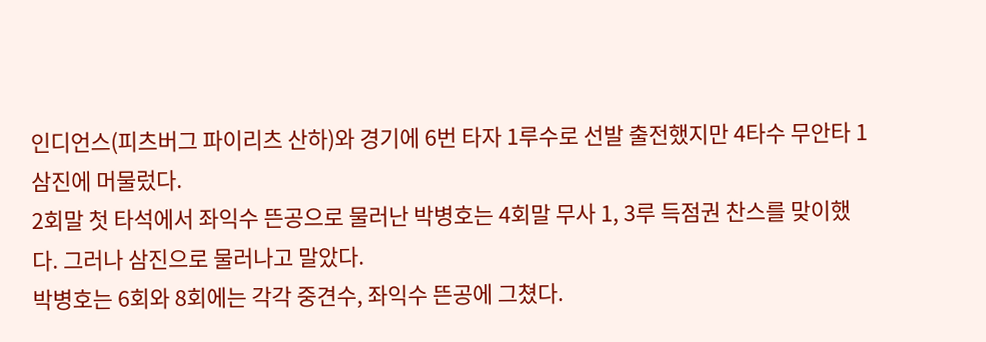인디언스(피츠버그 파이리츠 산하)와 경기에 6번 타자 1루수로 선발 출전했지만 4타수 무안타 1삼진에 머물렀다.
2회말 첫 타석에서 좌익수 뜬공으로 물러난 박병호는 4회말 무사 1, 3루 득점권 찬스를 맞이했다. 그러나 삼진으로 물러나고 말았다.
박병호는 6회와 8회에는 각각 중견수, 좌익수 뜬공에 그쳤다.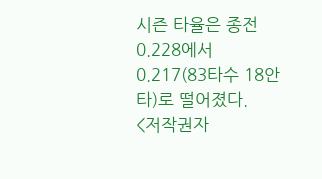시즌 타율은 종전 0.228에서 0.217(83타수 18안타)로 떨어졌다.
<저작권자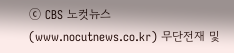ⓒ CBS 노컷뉴스(www.nocutnews.co.kr) 무단전재 및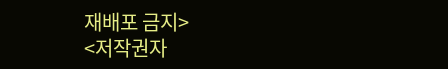재배포 금지>
<저작권자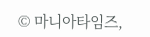© 마니아타임즈,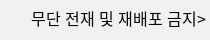무단 전재 및 재배포 금지>